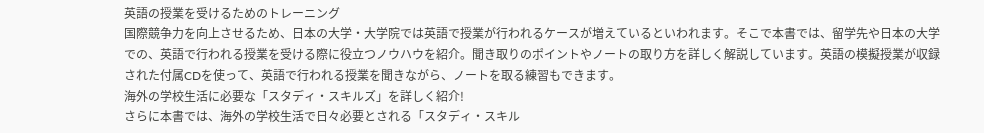英語の授業を受けるためのトレーニング
国際競争力を向上させるため、日本の大学・大学院では英語で授業が行われるケースが増えているといわれます。そこで本書では、留学先や日本の大学での、英語で行われる授業を受ける際に役立つノウハウを紹介。聞き取りのポイントやノートの取り方を詳しく解説しています。英語の模擬授業が収録された付属CDを使って、英語で行われる授業を聞きながら、ノートを取る練習もできます。
海外の学校生活に必要な「スタディ・スキルズ」を詳しく紹介!
さらに本書では、海外の学校生活で日々必要とされる「スタディ・スキル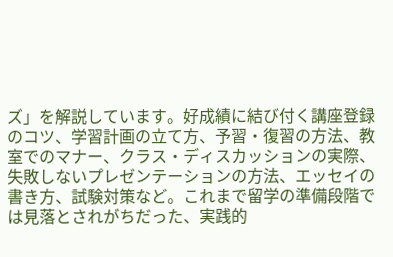ズ」を解説しています。好成績に結び付く講座登録のコツ、学習計画の立て方、予習・復習の方法、教室でのマナー、クラス・ディスカッションの実際、失敗しないプレゼンテーションの方法、エッセイの書き方、試験対策など。これまで留学の準備段階では見落とされがちだった、実践的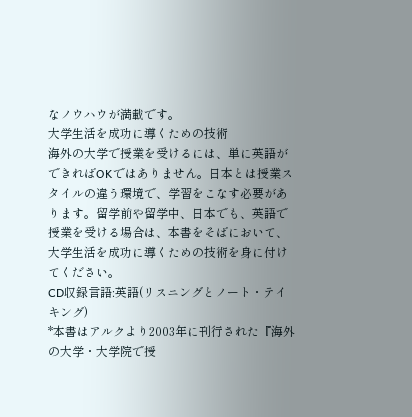なノウハウが満載です。
大学生活を成功に導くための技術
海外の大学で授業を受けるには、単に英語ができればOKではありません。日本とは授業スタイルの違う環境で、学習をこなす必要があります。留学前や留学中、日本でも、英語で授業を受ける場合は、本書をそばにおいて、大学生活を成功に導くための技術を身に付けてください。
CD収録言語:英語(リスニングとノート・テイキング)
*本書はアルクより2003年に刊行された『海外の大学・大学院で授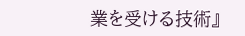業を受ける技術』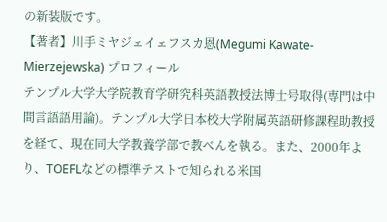の新装版です。
【著者】川手ミヤジェイェフスカ恩(Megumi Kawate-Mierzejewska) プロフィール
テンプル大学大学院教育学研究科英語教授法博士号取得(専門は中間言語語用論)。テンプル大学日本校大学附属英語研修課程助教授を経て、現在同大学教養学部で教べんを執る。また、2000年より、TOEFLなどの標準テストで知られる米国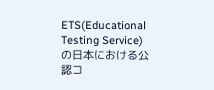ETS(Educational Testing Service)の日本における公認コ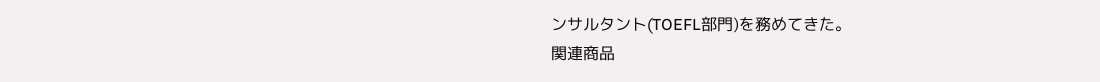ンサルタント(TOEFL部門)を務めてきた。
関連商品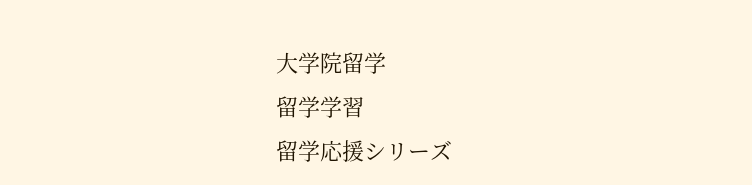大学院留学
留学学習
留学応援シリーズ